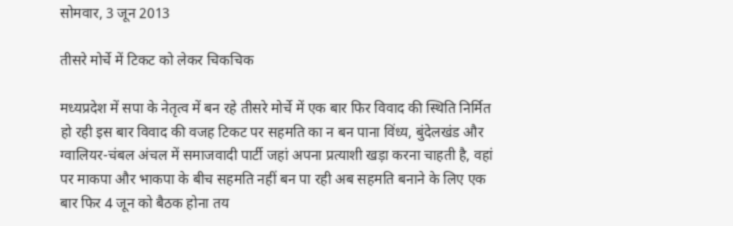सोमवार, 3 जून 2013

तीसरे मोर्चे में टिकट को लेकर चिकचिक

मध्यप्रदेश में सपा के नेतृत्व में बन रहे तीसरे मोर्चे में एक बार फिर विवाद की स्थिति निर्मित हो रही इस बार विवाद की वजह टिकट पर सहमति का न बन पाना विंध्य, बुंदेलखंड और ग्वालियर-चंबल अंचल में समाजवादी पार्टी जहां अपना प्रत्याशी खड़ा करना चाहती है, वहां पर माकपा और भाकपा के बीच सहमति नहीं बन पा रही अब सहमति बनाने के लिए एक बार फिर 4 जून को बैठक होना तय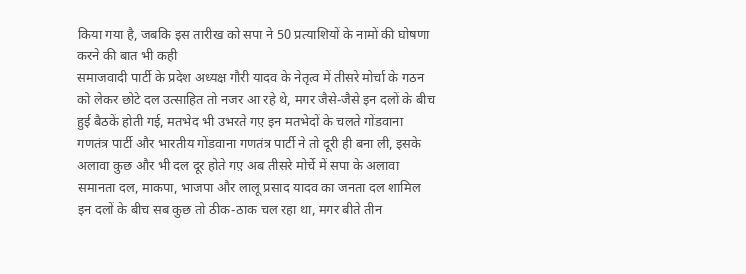किया गया है, जबकि इस तारीख को सपा ने 50 प्रत्याशियों के नामों की घोषणा करने की बात भी कही
समाजवादी पार्टी के प्रदेश अध्यक्ष गौरी यादव के नेतृत्व में तीसरे मोर्चा के गठन को लेकर छोटे दल उत्साहित तो नजर आ रहे थे, मगर जैसे-जैसे इन दलों के बीच हुई बैठकें होती गई, मतभेद भी उभरते गए़ इन मतभेदों के चलते गोंडवाना गणतंत्र पार्टी और भारतीय गोंडवाना गणतंत्र पार्टी ने तो दूरी ही बना ली, इसके अलावा कुछ और भी दल दूर होते गए़ अब तीसरे मोर्चे में सपा के अलावा समानता दल, माकपा, भाजपा और लालू प्रसाद यादव का जनता दल शामिल इन दलों के बीच सब कुछ तो ठीक-ठाक चल रहा था, मगर बीते तीन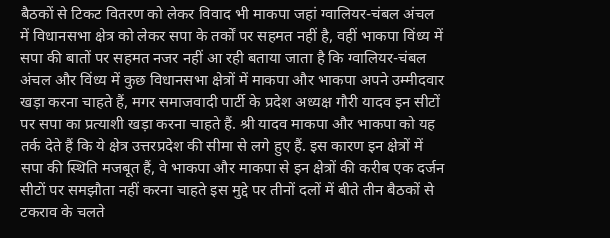बैठकों से टिकट वितरण को लेकर विवाद भी माकपा जहां ग्वालियर-चंबल अंचल में विधानसभा क्षेत्र को लेकर सपा के तर्कों पर सहमत नहीं है, वहीं भाकपा विंध्य में सपा की बातों पर सहमत नजर नहीं आ रही बताया जाता है कि ग्वालियर-चंबल अंचल और विंध्य में कुछ विधानसभा क्षेत्रों में माकपा और भाकपा अपने उम्मीदवार खड़ा करना चाहते हैं, मगर समाजवादी पार्टी के प्रदेश अध्यक्ष गौरी यादव इन सीटों पर सपा का प्रत्याशी खड़ा करना चाहते हैं. श्री यादव माकपा और भाकपा को यह तर्क देते हैं कि ये क्षेत्र उत्तरप्रदेश की सीमा से लगे हुए हैं. इस कारण इन क्षेत्रों में सपा की स्थिति मजबूत हैं, वे भाकपा और माकपा से इन क्षेत्रों की करीब एक दर्जन सीटों पर समझौता नहीं करना चाहते इस मुद्दे पर तीनों दलों में बीते तीन बैठकों से टकराव के चलते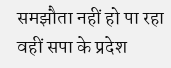समझौता नहीं हो पा रहा
वहीं सपा के प्रदेश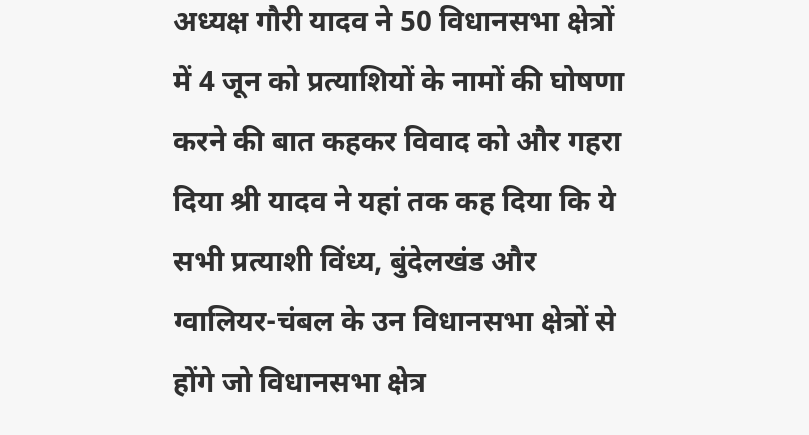अध्यक्ष गौरी यादव ने 50 विधानसभा क्षेत्रों में 4 जून को प्रत्याशियों के नामों की घोषणा करने की बात कहकर विवाद को और गहरा दिया श्री यादव ने यहां तक कह दिया कि ये सभी प्रत्याशी विंध्य, बुंदेलखंड और ग्वालियर-चंबल के उन विधानसभा क्षेत्रों से होंगे जो विधानसभा क्षेत्र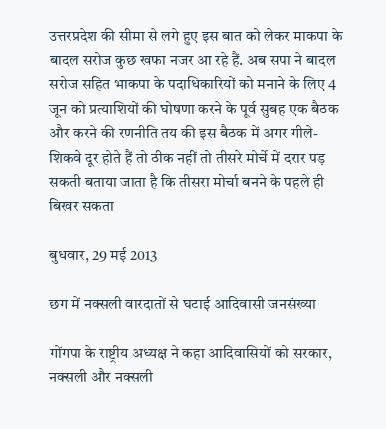उत्तरप्रदेश की सीमा से लगे हुए इस बात को लेकर माकपा के बादल सरोज कुछ खफा नजर आ रहे हैं. अब सपा ने बादल सरोज सहित भाकपा के पदाधिकारियों को मनाने के लिए 4 जून को प्रत्याशियों की घोषणा करने के पूर्व सुबह एक बैठक और करने की रणनीति तय की इस बैठक में अगर गीले-शिकवे दूर होते हैं तो ठीक नहीं तो तीसरे मोर्चे में दरार पड़  सकती बताया जाता है कि तीसरा मोर्चा बनने के पहले ही बिखर सकता

बुधवार, 29 मई 2013

छग में नक्सली वारदातों से घटाई आदिवासी जनसंख्या

गोंगपा के राष्ट्रीय अध्यक्ष ने कहा आदिवासियों को सरकार, नक्सली और नक्सली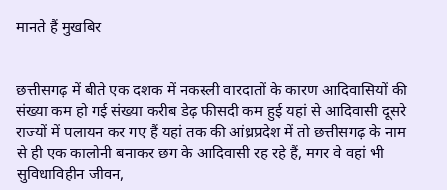मानते हैं मुखबिर


छत्तीसगढ़ में बीते एक दशक में नकस्ली वारदातों के कारण आदिवासियों की संख्या कम हो गई संख्या करीब डेढ़ फीसदी कम हुई यहां से आदिवासी दूसरे राज्यों में पलायन कर गए हैं यहां तक की आंध्रप्रदेश में तो छत्तीसगढ़ के नाम से ही एक कालोनी बनाकर छग के आदिवासी रह रहे हैं, मगर वे वहां भी सुविधाविहीन जीवन,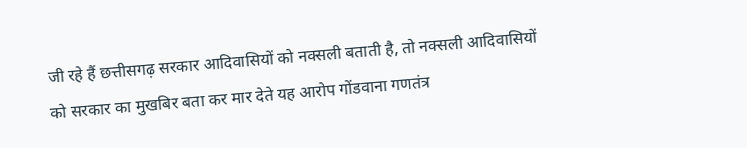जी रहे हैं छत्तीसगढ़ सरकार आदिवासियों को नक्सली बताती है, तो नक्सली आदिवासियों को सरकार का मुखबिर बता कर मार देते यह आरोप गोंडवाना गणतंत्र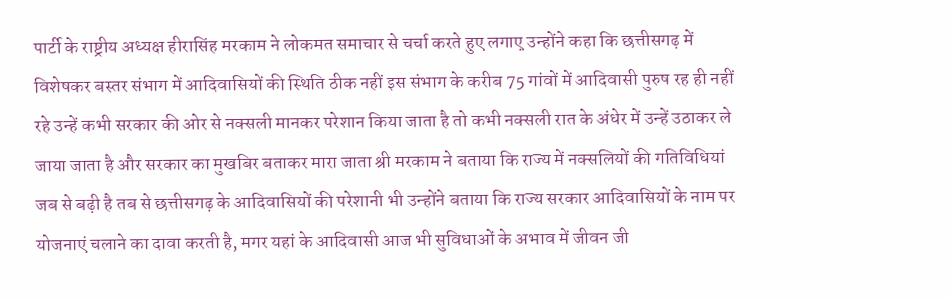पार्टी के राष्ट्रीय अध्यक्ष हीरासिंह मरकाम ने लोकमत समाचार से चर्चा करते हुए लगाए़ उन्होंने कहा कि छत्तीसगढ़ में विशेषकर बस्तर संभाग में आदिवासियों की स्थिति ठीक नहीं इस संभाग के करीब 75 गांवों में आदिवासी पुरुष रह ही नहीं रहे उन्हें कभी सरकार की ओर से नक्सली मानकर परेशान किया जाता है तो कभी नक्सली रात के अंधेर में उन्हें उठाकर ले जाया जाता है और सरकार का मुखबिर बताकर मारा जाता श्री मरकाम ने बताया कि राज्य में नक्सलियों की गतिविधियां जब से बढ़ी है तब से छत्तीसगढ़ के आदिवासियों की परेशानी भी उन्होंने बताया कि राज्य सरकार आदिवासियों के नाम पर योजनाएं चलाने का दावा करती है, मगर यहां के आदिवासी आज भी सुविधाओं के अभाव में जीवन जी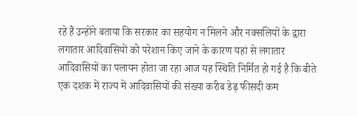रहे हैं उन्होंने बताया कि सरकार का सहयोग न मिलने और नक्सलियों के द्वारा लगातार आदिवासियों को परेशान किए जाने के कारण यहां से लगातार आदिवासियों का पलायन होता जा रहा आज यह स्थिति निर्मित हो गई है कि बीते एक दशक में राज्य में आदिवासियों की संख्या करीब डेढ़ फीसदी कम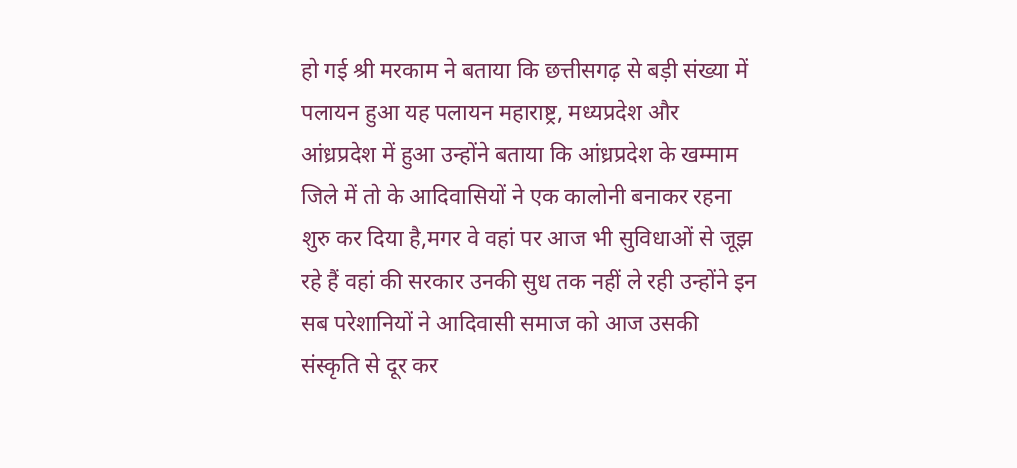हो गई श्री मरकाम ने बताया कि छत्तीसगढ़ से बड़ी संख्या में पलायन हुआ यह पलायन महाराष्ट्र, मध्यप्रदेश और आंध्रप्रदेश में हुआ उन्होंने बताया कि आंध्रप्रदेश के खम्माम जिले में तो के आदिवासियों ने एक कालोनी बनाकर रहना शुरु कर दिया है,मगर वे वहां पर आज भी सुविधाओं से जूझ रहे हैं वहां की सरकार उनकी सुध तक नहीं ले रही उन्होंने इन सब परेशानियों ने आदिवासी समाज को आज उसकी संस्कृति से दूर कर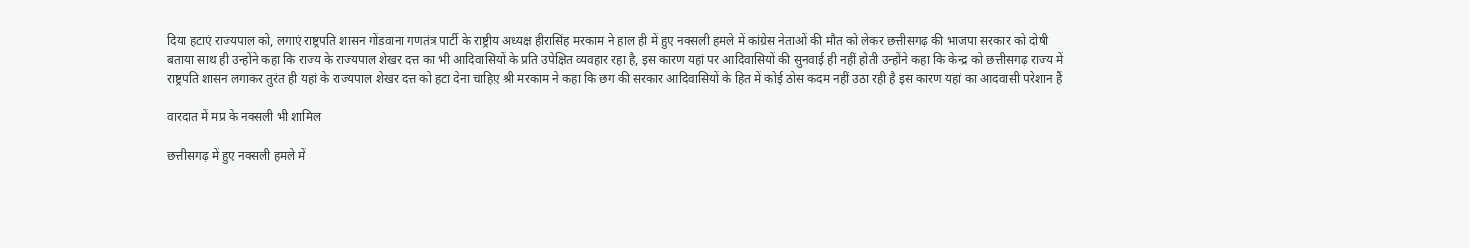दिया हटाएं राज्यपाल को, लगाएं राष्ट्रपति शासन गोंडवाना गणतंत्र पार्टी के राष्ट्रीय अध्यक्ष हीरासिंह मरकाम ने हाल ही में हुए नक्सली हमले में कांग्रेस नेताओं की मौत को लेकर छत्तीसगढ़ की भाजपा सरकार को दोषी बताया साथ ही उन्होंने कहा कि राज्य के राज्यपाल शेखर दत्त का भी आदिवासियों के प्रति उपेक्षित व्यवहार रहा है, इस कारण यहां पर आदिवासियों की सुनवाई ही नहीं होती उन्होंने कहा कि केन्द्र को छत्तीसगढ़ राज्य में राष्ट्रपति शासन लगाकर तुरंत ही यहां के राज्यपाल शेखर दत्त को हटा देना चाहिए़ श्री मरकाम ने कहा कि छग की सरकार आदिवासियों के हित में कोई ठोस कदम नहीं उठा रही है इस कारण यहां का आदवासी परेशान हैं

वारदात में मप्र के नक्सली भी शामिल

छत्तीसगढ़ में हुए नक्सली हमले में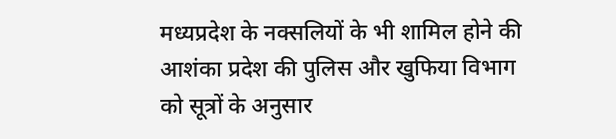मध्यप्रदेश के नक्सलियों के भी शामिल होने की आशंका प्रदेश की पुलिस और खुफिया विभाग को सूत्रों के अनुसार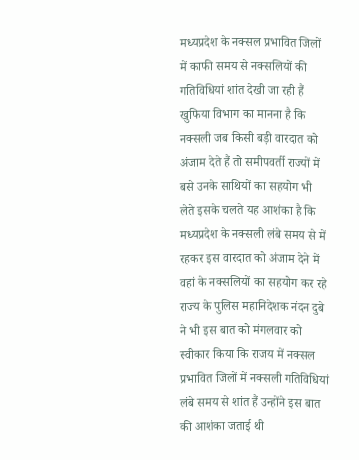मध्यप्रदेश के नक्सल प्रभावित जिलों में काफी समय से नक्सलियों की गतिविधियां शांत देखी जा रही हैं खुफिया विभाग का मानना है कि नक्सली जब किसी बड़ी वारदात को अंजाम देते हैं तो समीपवर्ती राज्यों में बसे उनके साथियों का सहयोग भी लेते इसके चलते यह आशंका है कि मध्यप्रदेश के नक्सली लंबे समय से में रहकर इस वारदात को अंजाम देने में वहां के नक्सलियों का सहयोग कर रहे राज्य के पुलिस महानिदेशक नंदन दुबे ने भी इस बात को मंगलवार को स्वीकार किया कि राजय में नक्सल प्रभावित जिलों में नक्सली गतिविधियां लंबे समय से शांत हैं उन्होंने इस बात की आशंका जताई थी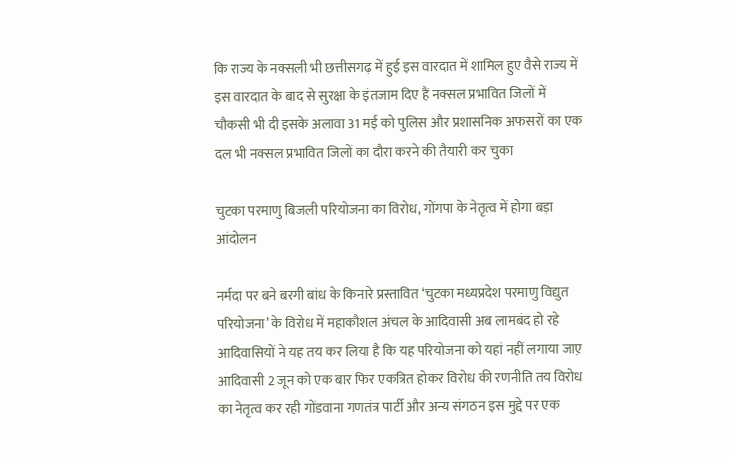कि राज्य के नक्सली भी छत्तीसगढ़ में हुई इस वारदात में शामिल हुए वैसे राज्य में इस वारदात के बाद से सुरक्षा के इंतजाम दिए हैं नक्सल प्रभावित जिलों में चौकसी भी दी इसके अलावा 31 मई को पुलिस और प्रशासनिक अफसरों का एक दल भी नक्सल प्रभावित जिलों का दौरा करने की तैयारी कर चुका

चुटका परमाणु बिजली परियोजना का विरोध, गोंगपा के नेतृत्व में होगा बड़ा आंदोलन

नर्मदा पर बने बरगी बांध के किनारे प्रस्तावित ‘चुटका मध्यप्रदेश परमाणु विद्युत परियोजना’ के विरोध में महाकौशल अंचल के आदिवासी अब लामबंद हो रहे आदिवासियों ने यह तय कर लिया है कि यह परियोजना को यहां नहीं लगाया जाए़ आदिवासी 2 जून को एक बार फिर एकत्रित होकर विरोध की रणनीति तय विरोध का नेतृत्व कर रही गोंडवाना गणतंत्र पार्टी और अन्य संगठन इस मुद्दे पर एक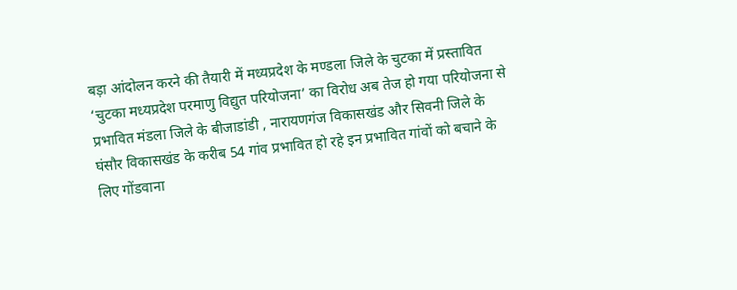बड़ा आंदोलन करने की तैयारी में मध्यप्रदेश के मण्डला जिले के चुटका में प्रस्तावित ‘चुटका मध्यप्रदेश परमाणु विद्युत परियोजना’ का विरोध अब तेज हो गया परियोजना से प्रभावित मंडला जिले के बीजाडांडी , नारायणगंज विकासखंड और सिवनी जिले के घंसौर विकासखंड के करीब 54 गांव प्रभावित हो रहे इन प्रभावित गांवों को बचाने के लिए गोंडवाना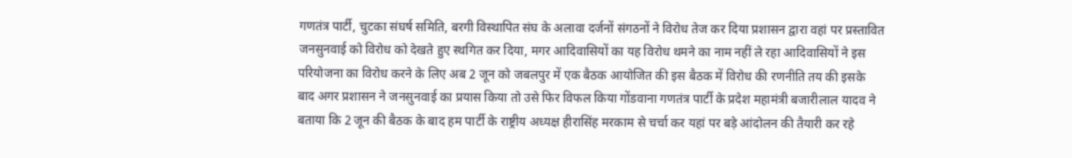गणतंत्र पार्टी, चुटका संघर्ष समिति, बरगी विस्थापित संघ के अलावा दर्जनों संगठनों ने विरोध तेज कर दिया प्रशासन द्वारा वहां पर प्रस्तावित जनसुनवाई को विरोध को देखते हुए स्थगित कर दिया, मगर आदिवासियों का यह विरोध थमने का नाम नहीं ले रहा आदिवासियों ने इस परियोजना का विरोध करने के लिए अब 2 जून को जबलपुर में एक बैठक आयोजित की इस बैठक में विरोध की रणनीति तय की इसके बाद अगर प्रशासन ने जनसुनवाई का प्रयास किया तो उसे फिर विफल किया गोंडवाना गणतंत्र पार्टी के प्रदेश महामंत्री बजारीलाल यादव ने बताया कि 2 जून की बैठक के बाद हम पार्टी के राष्ट्रीय अध्यक्ष हीरासिंह मरकाम से चर्चा कर यहां पर बड़े आंदोलन की तैयारी कर रहे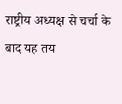राष्ट्रीय अध्यक्ष से चर्चा के बाद यह तय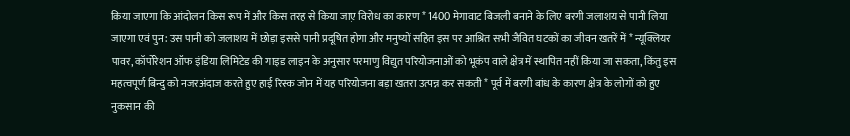किया जाएगा कि आंदोलन किस रूप में और किस तरह से किया जाए़ विरोध का कारण * 1400 मेगावाट बिजली बनाने के लिए बरगी जलाशय से पानी लिया जाएगा एवं पुन: उस पानी को जलाशय में छोड़ा इससे पानी प्रदूषित होगा और मनुष्यों सहित इस पर आश्रित सभी जैवित घटकों का जीवन खतरें में * न्यूक्लियर पावर, कॉर्पोरेशन ऑफ इंडिया लिमिटेड की गाइड लाइन के अनुसार परमाणु विद्युत परियोजनाओं को भूकंप वाले क्षेत्र में स्थापित नहीं किया जा सकता, किंतु इस महत्वपूर्ण बिन्दु को नजरअंदाज करते हुए हाई रिस्क जोन में यह परियोजना बड़ा खतरा उत्पन्न कर सकती * पूर्व में बरगी बांध के कारण क्षेत्र के लोगों को हुए नुकसान की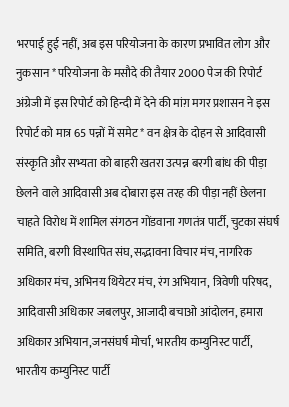भरपाई हुई नहीं, अब इस परियोजना के कारण प्रभावित लोग और नुकसान * परियोजना के मसौदे की तैयार 2000 पेज की रिपोर्ट अंग्रेजी में इस रिपोर्ट को हिन्दी में देने की मांग़ मगर प्रशासन ने इस रिपोर्ट को मात्र 65 पन्नों में समेट * वन क्षेत्र के दोहन से आदिवासी संस्कृति और सभ्यता को बाहरी खतरा उत्पन्न बरगी बांध की पीड़ा छेलने वाले आदिवासी अब दोबारा इस तरह की पीड़ा नहीं छेलना चाहते विरोध में शामिल संगठन गोंडवाना गणतंत्र पार्टी, चुटका संघर्ष समिति, बरगी विस्थापित संघ, सद्भावना विचार मंच, नागरिक अधिकार मंच, अभिनय थियेटर मंच, रंग अभियान, त्रिवेणी परिषद, आदिवासी अधिकार जबलपुर, आजादी बचाओ आंदोलन, हमारा अधिकार अभियान,जनसंघर्ष मोर्चा, भारतीय कम्युनिस्ट पार्टी, भारतीय कम्युनिस्ट पार्टी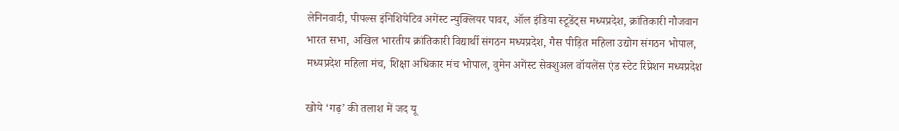लेनिनवादी, पीपल्स इंनिशियेटिव अगेंस्ट न्युक्लियर पावर, ऑल इंडिया स्टूडेंट्स मध्यप्रदेश, क्रांतिकारी नौजवान भारत सभा, अखिल भारतीय क्रांतिकारी विद्यार्थी संगठन मध्यप्रदेश, गैस पीड़ित महिला उद्योग संगठन भोपाल, मध्यप्रदेश महिला मंच, शिक्षा अधिकार मंच भोपाल, वुमेन अगेंस्ट सेक्शुअल वॉयलेंस एंड स्टेट रिप्रेशन मध्यप्रदेश़

खोये ‘गढ़’ की तलाश में जद यू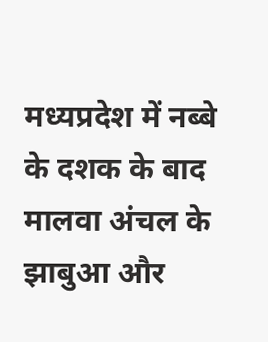मध्यप्रदेश में नब्बे के दशक के बाद मालवा अंचल के झाबुआ और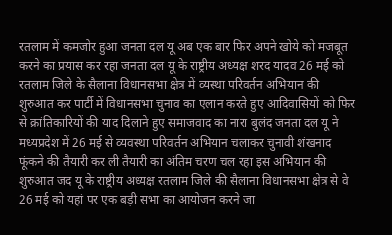रतलाम में कमजोर हुआ जनता दल यू अब एक बार फिर अपने खोये को मजबूत करने का प्रयास कर रहा जनता दल यू के राष्ट्रीय अध्यक्ष शरद यादव 26 मई को रतलाम जिले के सैलाना विधानसभा क्षेत्र में व्यस्था परिवर्तन अभियान की शुरुआत कर पार्टी में विधानसभा चुनाव का एलान करते हुए आदिवासियों को फिर से क्रांतिकारियों की याद दिलाने हुए समाजवाद का नारा बुलंद जनता दल यू ने मध्यप्रदेश में 26 मई से व्यवस्था परिवर्तन अभियान चलाकर चुनावी शंखनाद फूंकने की तैयारी कर ली तैयारी का अंतिम चरण चल रहा इस अभियान की शुरुआत जद यू के राष्ट्रीय अध्यक्ष रतलाम जिले की सैलाना विधानसभा क्षेत्र से वे 26 मई को यहां पर एक बड़ी सभा का आयोजन करने जा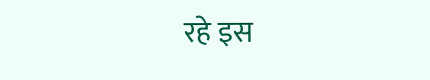रहे इस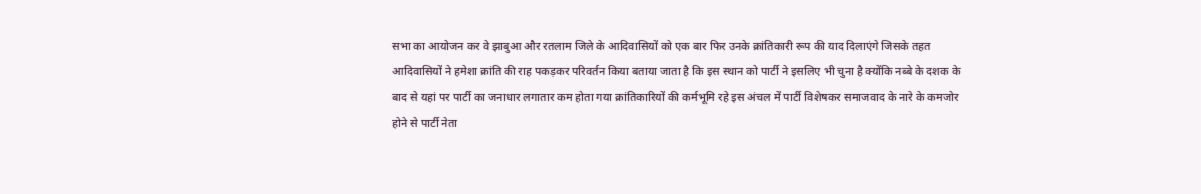सभा का आयोजन कर वे झाबुआ और रतलाम जिले के आदिवासियों को एक बार फिर उनके क्रांतिकारी रूप की याद दिलाएंगे जिसके तहत आदिवासियों ने हमेशा क्रांति की राह पकड़कर परिवर्तन किया बताया जाता है कि इस स्थान को पार्टी ने इसलिए भी चुना है क्योंकि नब्बे के दशक के बाद से यहां पर पार्टी का जनाधार लगातार कम होता गया क्रांतिकारियों की कर्मभूमि रहे इस अंचल में पार्टी विशेषकर समाजवाद के नारे के कमजोर होने से पार्टी नेता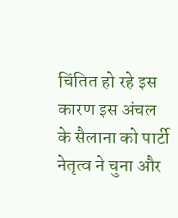चिंतित हो रहे इस कारण इस अंचल के सैलाना को पार्टी नेतृत्व ने चुना और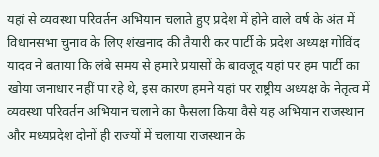यहां से व्यवस्था परिवर्तन अभियान चलाते हुए प्रदेश में होने वाले वर्ष के अंत में विधानसभा चुनाव के लिए शंखनाद की तैयारी कर पार्टी के प्रदेश अध्यक्ष गोविंद यादव ने बताया कि लंबे समय से हमारे प्रयासों के बावजूद यहां पर हम पार्टी का खोया जनाधार नहीं पा रहे थे, इस कारण हमने यहां पर राष्ट्रीय अध्यक्ष के नेतृत्व में व्यवस्था परिवर्तन अभियान चलाने का फैसला किया वैसे यह अभियान राजस्थान और मध्यप्रदेश दोनों ही राज्यों में चलाया राजस्थान के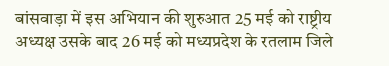बांसवाड़ा में इस अभियान की शुरुआत 25 मई को राष्ट्रीय अध्यक्ष उसके बाद 26 मई को मध्यप्रदेश के रतलाम जिले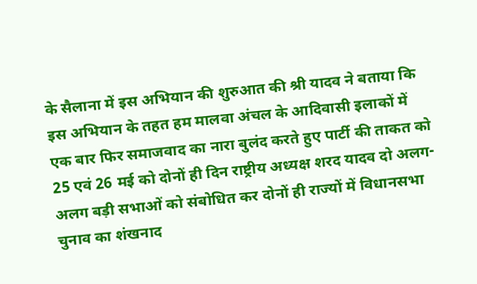के सैलाना में इस अभियान की शुरुआत की श्री यादव ने बताया कि इस अभियान के तहत हम मालवा अंचल के आदिवासी इलाकों में एक बार फिर समाजवाद का नारा बुलंद करते हुए पार्टी की ताकत को 25 एवं 26 मई को दोनों ही दिन राष्ट्रीय अध्यक्ष शरद यादव दो अलग-अलग बड़ी सभाओं को संबोधित कर दोनों ही राज्यों में विधानसभा चुनाव का शंखनाद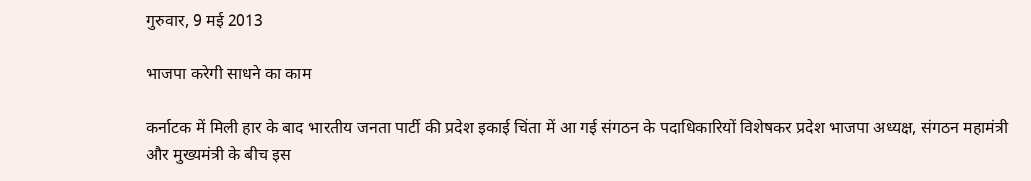गुरुवार, 9 मई 2013

भाजपा करेगी साधने का काम

कर्नाटक में मिली हार के बाद भारतीय जनता पार्टी की प्रदेश इकाई चिंता में आ गई संगठन के पदाधिकारियों विशेषकर प्रदेश भाजपा अध्यक्ष, संगठन महामंत्री और मुख्यमंत्री के बीच इस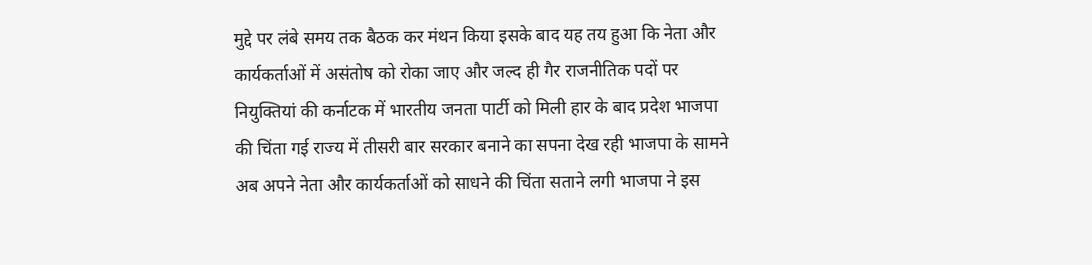मुद्दे पर लंबे समय तक बैठक कर मंथन किया इसके बाद यह तय हुआ कि नेता और कार्यकर्ताओं में असंतोष को रोका जाए और जल्द ही गैर राजनीतिक पदों पर नियुक्तियां की कर्नाटक में भारतीय जनता पार्टी को मिली हार के बाद प्रदेश भाजपा की चिंता गई राज्य में तीसरी बार सरकार बनाने का सपना देख रही भाजपा के सामने अब अपने नेता और कार्यकर्ताओं को साधने की चिंता सताने लगी भाजपा ने इस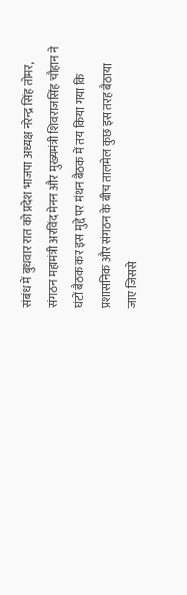संबंध में बुधवार रात को प्रदेश भाजपा अध्यक्ष नरेन्द्र सिंह तोमर, संगठन महामंत्री अरविंद मेनन और मुख्यमंत्री शिवराजसिंह चौहान ने घंटों बैठक कर इस मुद्दे पर मंथन बैठक में तय किया गया कि प्रशासनिक और संगठन के बीच तालमेल कुछ इस तरह बैठाया जाए जिससे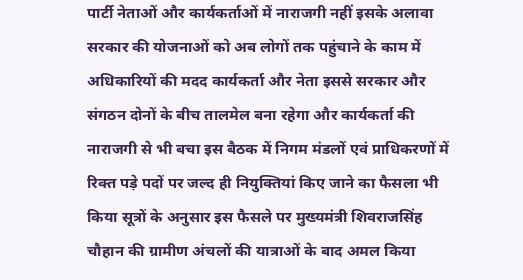पार्टी नेताओं और कार्यकर्ताओं में नाराजगी नहीं इसके अलावा सरकार की योजनाओं को अब लोगों तक पहुंचाने के काम में अधिकारियों की मदद कार्यकर्ता और नेता इससे सरकार और संगठन दोनों के बीच तालमेल बना रहेगा और कार्यकर्ता की नाराजगी से भी बचा इस बैठक में निगम मंडलों एवं प्राधिकरणों में रिक्त पड़े पदों पर जल्द ही नियुक्तियां किए जाने का फैसला भी किया सूत्रों के अनुसार इस फैसले पर मुख्यमंत्री शिवराजसिंह चौहान की ग्रामीण अंचलों की यात्राओं के बाद अमल किया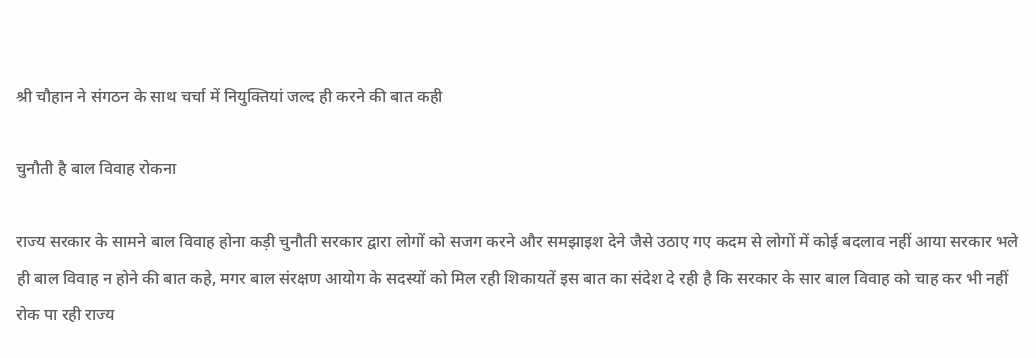श्री चौहान ने संगठन के साथ चर्चा में नियुक्तियां जल्द ही करने की बात कही

चुनौती है बाल विवाह रोकना

राज्य सरकार के सामने बाल विवाह होना कड़ी चुनौती सरकार द्वारा लोगों को सजग करने और समझाइश देने जैसे उठाए गए कदम से लोगों में कोई बदलाव नहीं आया सरकार भले ही बाल विवाह न होने की बात कहे, मगर बाल संरक्षण आयोग के सदस्यों को मिल रही शिकायतें इस बात का संदेश दे रही है कि सरकार के सार बाल विवाह को चाह कर भी नहीं रोक पा रही राज्य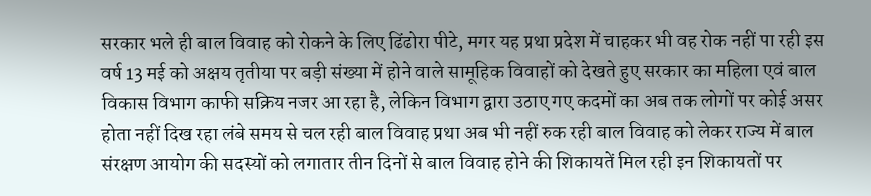सरकार भले ही बाल विवाह को रोकने के लिए ढिंढोरा पीटे, मगर यह प्रथा प्रदेश में चाहकर भी वह रोक नहीं पा रही इस वर्ष 13 मई को अक्षय तृतीया पर बड़ी संख्या में होने वाले सामूहिक विवाहों को देखते हुए सरकार का महिला एवं बाल विकास विभाग काफी सक्रिय नजर आ रहा है, लेकिन विभाग द्वारा उठाए गए कदमों का अब तक लोगों पर कोई असर होता नहीं दिख रहा लंबे समय से चल रही बाल विवाह प्रथा अब भी नहीं रुक रही बाल विवाह को लेकर राज्य में बाल संरक्षण आयोग की सदस्यों को लगातार तीन दिनों से बाल विवाह होने की शिकायतें मिल रही इन शिकायतों पर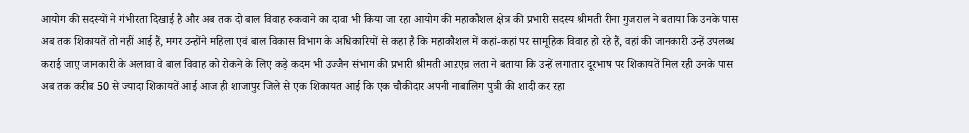आयोग की सदस्यों ने गंभीरता दिखाई है और अब तक दो बाल विवाह रुकवाने का दावा भी किया जा रहा आयोग की महाकौशल क्षेत्र की प्रभारी सदस्य श्रीमती रीना गुजराल ने बताया कि उनके पास अब तक शिकायतें तो नहीं आई हैं, मगर उन्होंने महिला एवं बाल विकास विभाग के अधिकारियों से कहा है कि महाकौशल में कहां-कहां पर सामूहिक विवाह हो रहे हैं, वहां की जानकारी उन्हें उपलब्ध कराई जाए़ जानकारी के अलावा वे बाल विवाह को रोकने के लिए कड़े कदम भी उज्जैन संभाग की प्रभारी श्रीमती आऱएच़ लता ने बताया कि उन्हें लगातार दूरभाष पर शिकायतें मिल रही उनके पास अब तक करीब 50 से ज्यादा शिकायतें आई आज ही शाजापुर जिले से एक शिकायत आई कि एक चौकीदार अपनी नाबालिग पुत्री की शादी कर रहा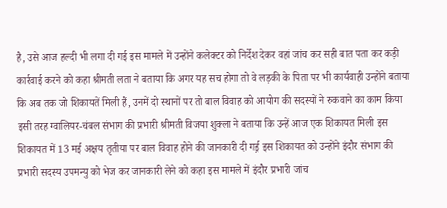है, उसे आज हल्दी भी लगा दी गई इस मामले में उन्होंने कलेक्टर को निर्देश देकर वहां जांच कर सही बात पता कर कड़ी कार्रवाई करने को कहा श्रीमती लता ने बताया कि अगर यह सच होगा तो वे लड़की के पिता पर भी कार्यवाही उन्होंने बताया कि अब तक जो शिकायतें मिली हैं, उनमें दो स्थानों पर तो बाल विवाह को आयोग की सदस्यों ने रुकवाने का काम किया इसी तरह ग्वालियर-चंबल संभाग की प्रभारी श्रीमती विजया शुक्ला ने बताया कि उन्हें आज एक शिकायत मिली इस शिकायत में 13 मई अक्षय तृतीया पर बाल विवाह होने की जानकारी दी गई़ इस शिकायत को उन्होंने इंदौर संभाग की प्रभारी सदस्य उपमन्यु को भेज कर जानकारी लेने को कहा इस मामले में इंदौर प्रभारी जांच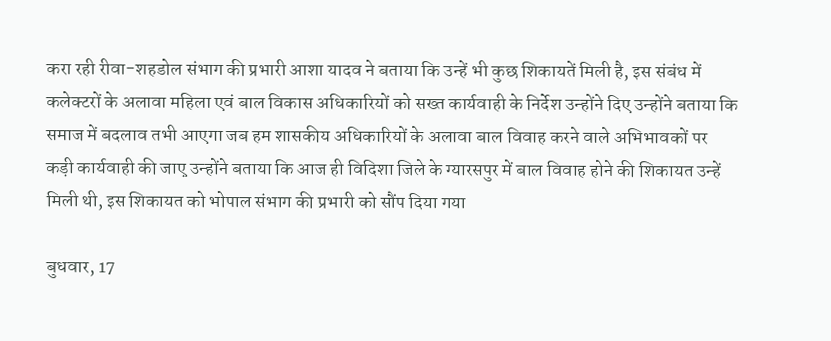करा रही रीवा-शहडोल संभाग की प्रभारी आशा यादव ने बताया कि उन्हें भी कुछ शिकायतें मिली है, इस संबंध में कलेक्टरों के अलावा महिला एवं बाल विकास अधिकारियों को सख्त कार्यवाही के निर्देश उन्होंने दिए उन्होंने बताया कि समाज में बदलाव तभी आएगा जब हम शासकीय अधिकारियों के अलावा बाल विवाह करने वाले अभिभावकों पर कड़ी कार्यवाही की जाए़ उन्होंने बताया कि आज ही विदिशा जिले के ग्यारसपुर में बाल विवाह होने की शिकायत उन्हें मिली थी, इस शिकायत को भोपाल संभाग की प्रभारी को सौंप दिया गया

बुधवार, 17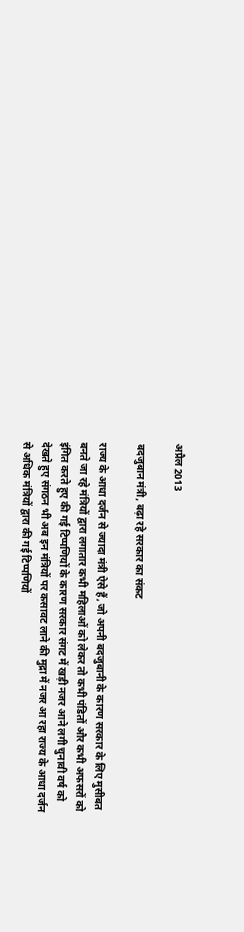अप्रैल 2013

बदजुबान मंत्री, बढ़ा रहे सरकार का संकट

राज्य के आधा दर्जन से ज्यादा मंत्री ऐसे हैं, जो अपनी बदजुबानी के कारण सरकार के लिए मुसीबत बनते जा रहे मंत्रियों द्वारा लगातार कभी महिलाओं को लेकर तो कभी पंडितों और कभी अफसरों को इंगित करते हुए की गई टिप्पणियों के कारण सरकार संगट में खड़ी नजर आने लगी चुनावी वर्ष को देखते हुए संगठन भी अब इन मंत्रियों पर कसावट लाने की मुद्रा में नजर आ रहा राज्य के आधा दर्जन से अधिक मंत्रियों द्वारा की गई टिप्पणियों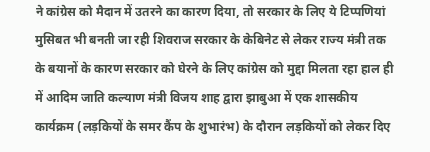ने कांग्रेस को मैदान में उतरने का कारण दिया, तो सरकार के लिए ये टिप्पणियां मुसिबत भी बनती जा रही शिवराज सरकार के केबिनेट से लेकर राज्य मंत्री तक के बयानों के कारण सरकार को घेरने के लिए कांग्रेस को मुद्दा मिलता रहा हाल ही में आदिम जाति कल्याण मंत्री विजय शाह द्वारा झाबुआ में एक शासकीय कार्यक्रम (लड़कियों के समर कैंप के शुभारंभ) के दौरान लड़कियों को लेकर दिए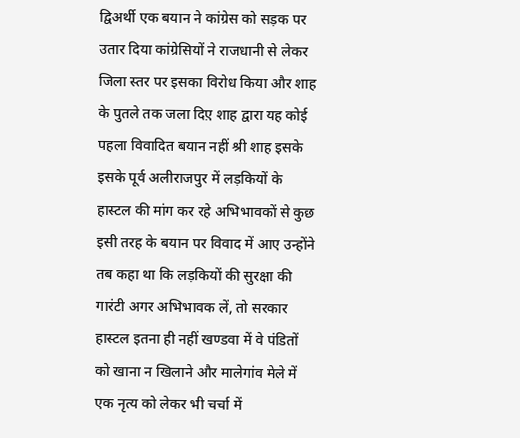द्विअर्थी एक बयान ने कांग्रेस को सड़क पर उतार दिया कांग्रेसियों ने राजधानी से लेकर जिला स्तर पर इसका विरोध किया और शाह के पुतले तक जला दिए़ शाह द्वारा यह कोई पहला विवादित बयान नहीं श्री शाह इसके इसके पूर्व अलीराजपुर में लड़कियों के हास्टल की मांग कर रहे अभिभावकों से कुछ इसी तरह के बयान पर विवाद में आए उन्होंने तब कहा था कि लड़कियों की सुरक्षा की गारंटी अगर अभिभावक लें, तो सरकार हास्टल इतना ही नहीं खण्डवा में वे पंडितों को खाना न खिलाने और मालेगांव मेले में एक नृत्य को लेकर भी चर्चा में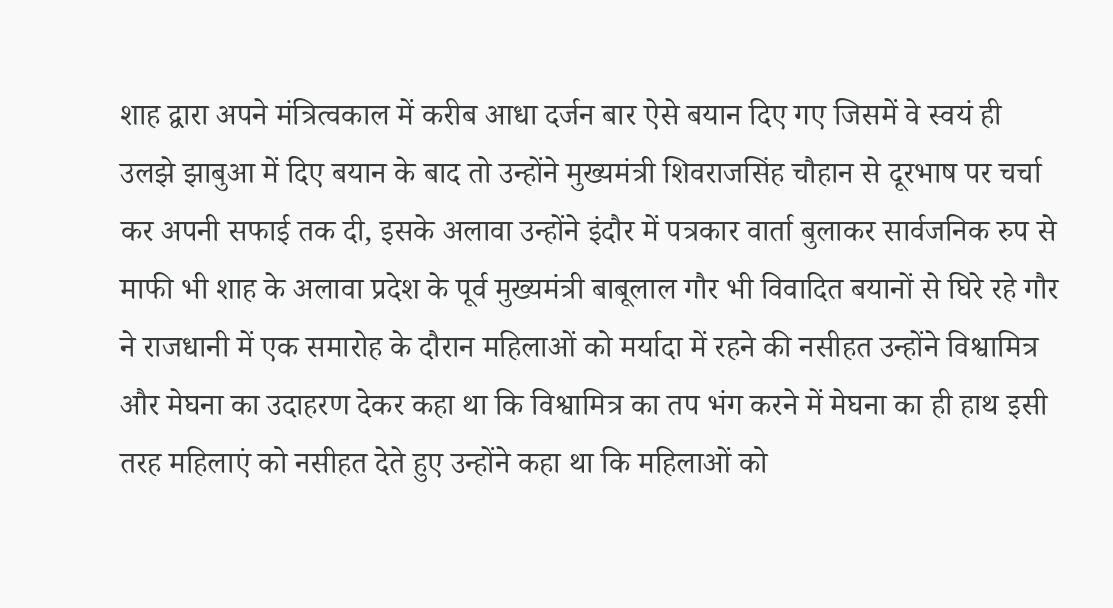शाह द्वारा अपने मंत्रित्वकाल में करीब आधा दर्जन बार ऐसे बयान दिए गए जिसमें वे स्वयं ही उलझे झाबुआ में दिए बयान के बाद तो उन्होंने मुख्यमंत्री शिवराजसिंह चौहान से दूरभाष पर चर्चा कर अपनी सफाई तक दी, इसके अलावा उन्होंने इंदौर में पत्रकार वार्ता बुलाकर सार्वजनिक रुप से माफी भी शाह के अलावा प्रदेश के पूर्व मुख्यमंत्री बाबूलाल गौर भी विवादित बयानों से घिरे रहे गौर ने राजधानी में एक समारोह के दौरान महिलाओं को मर्यादा में रहने की नसीहत उन्होंने विश्वामित्र और मेघना का उदाहरण देकर कहा था कि विश्वामित्र का तप भंग करने में मेघना का ही हाथ इसी तरह महिलाएं को नसीहत देते हुए उन्होंने कहा था कि महिलाओं को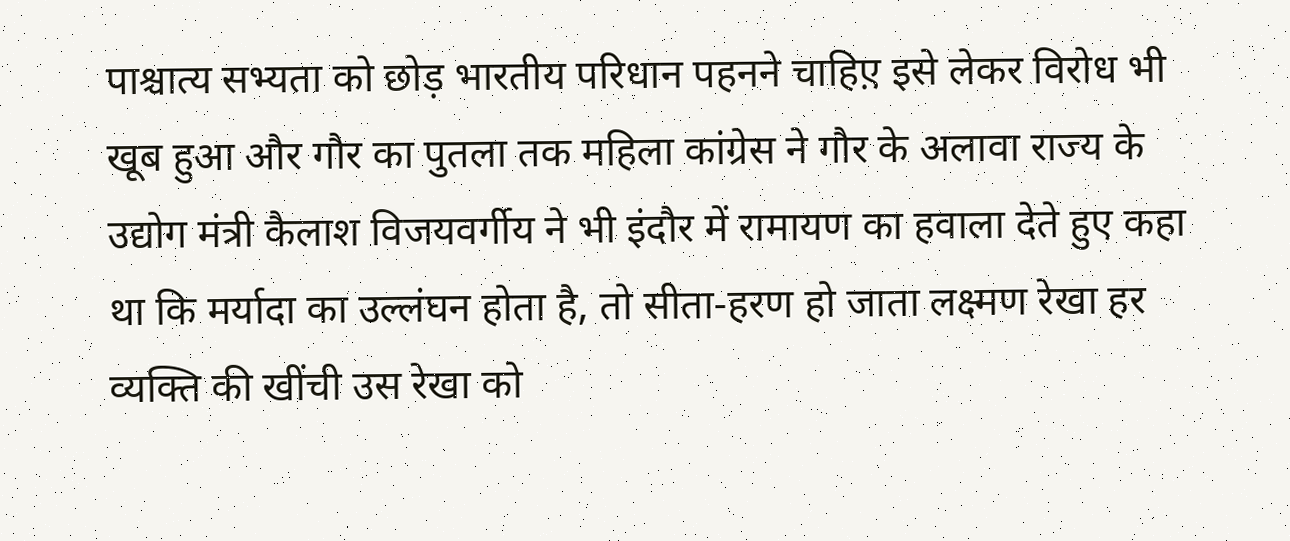पाश्चात्य सभ्यता को छोड़ भारतीय परिधान पहनने चाहिए़ इसे लेकर विरोध भी खूब हुआ और गौर का पुतला तक महिला कांग्रेस ने गौर के अलावा राज्य के उद्योग मंत्री कैलाश विजयवर्गीय ने भी इंदौर में रामायण का हवाला देते हुए कहा था कि मर्यादा का उल्लंघन होता है, तो सीता-हरण हो जाता लक्ष्मण रेखा हर व्यक्ति की खींची उस रेखा को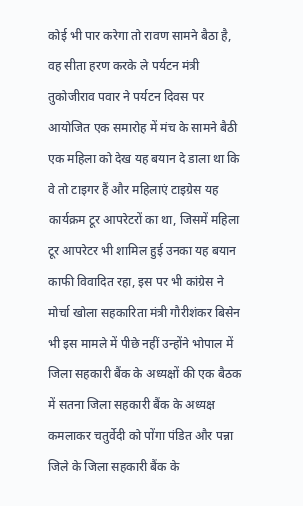कोई भी पार करेगा तो रावण सामने बैठा है, वह सीता हरण करके ले पर्यटन मंत्री तुकोजीराव पवार ने पर्यटन दिवस पर आयोजित एक समारोह में मंच के सामने बैठी एक महिला को देख यह बयान दे डाला था कि वे तो टाइगर हैं और महिलाएं टाइग्रेस यह कार्यक्रम टूर आपरेटरों का था, जिसमें महिला टूर आपरेटर भी शामिल हुई उनका यह बयान काफी विवादित रहा, इस पर भी कांग्रेस ने मोर्चा खोला सहकारिता मंत्री गौरीशंकर बिसेन भी इस मामले में पीछे नहीं उन्होंने भोपाल में जिला सहकारी बैंक के अध्यक्षों की एक बैठक में सतना जिला सहकारी बैंक के अध्यक्ष कमलाकर चतुर्वेदी को पोंगा पंडित और पन्ना जिले के जिला सहकारी बैंक के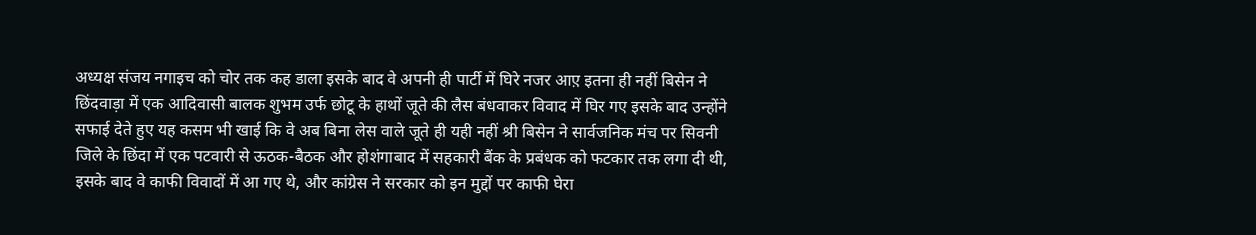अध्यक्ष संजय नगाइच को चोर तक कह डाला इसके बाद वे अपनी ही पार्टी में घिरे नजर आए़ इतना ही नहीं बिसेन ने छिंदवाड़ा में एक आदिवासी बालक शुभम उर्फ छोटू के हाथों जूते की लैस बंधवाकर विवाद में घिर गए इसके बाद उन्होंने सफाई देते हुए यह कसम भी खाई कि वे अब बिना लेस वाले जूते ही यही नहीं श्री बिसेन ने सार्वजनिक मंच पर सिवनी जिले के छिंदा में एक पटवारी से ऊठक-बैठक और होशंगाबाद में सहकारी बैंक के प्रबंधक को फटकार तक लगा दी थी, इसके बाद वे काफी विवादों में आ गए थे, और कांग्रेस ने सरकार को इन मुद्दों पर काफी घेरा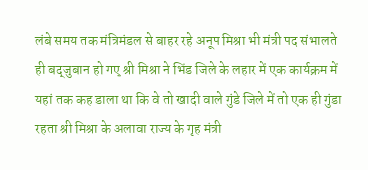लंबे समय तक मंत्रिमंडल से बाहर रहे अनूप मिश्रा भी मंत्री पद संभालते ही बद्जुबान हो गए़ श्री मिश्रा ने भिंड जिले के लहार में एक कार्यक्रम में यहां तक कह डाला था कि वे तो खादी वाले गुंडे जिले में तो एक ही गुंडा रहता श्री मिश्रा के अलावा राज्य के गृह मंत्री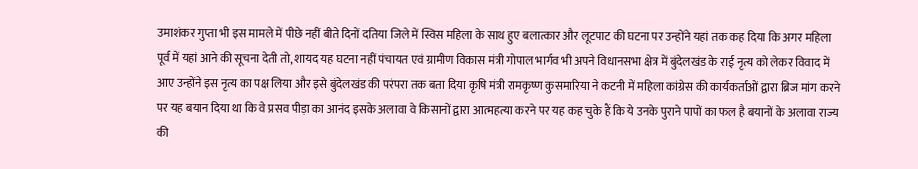उमाशंकर गुप्ता भी इस मामले में पीछे नहीं बीते दिनों दतिया जिले में स्विस महिला के साथ हुए बलात्कार और लूटपाट की घटना पर उन्होंने यहां तक कह दिया कि अगर महिला पूर्व में यहां आने की सूचना देती तो, शायद यह घटना नहीं पंचायत एवं ग्रामीण विकास मंत्री गोपाल भार्गव भी अपने विधानसभा क्षेत्र में बुंदेलखंड के राई नृत्य को लेकर विवाद में आए उन्होंने इस नृत्य का पक्ष लिया और इसे बुंदेलखंड की परंपरा तक बता दिया कृषि मंत्री रामकृष्ण कुसमारिया ने कटनी में महिला कांग्रेस की कार्यकर्ताओं द्वारा ब्रिज मांग करने पर यह बयान दिया था कि वे प्रसव पीड़ा का आनंद इसके अलावा वे किसानों द्वारा आत्महत्या करने पर यह कह चुके हैं कि ये उनके पुराने पापों का फल है बयानों के अलावा राज्य की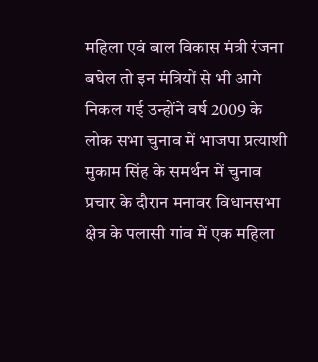महिला एवं बाल विकास मंत्री रंजना बघेल तो इन मंत्रियों से भी आगे निकल गई़ उन्होंने वर्ष 2009 के लोक सभा चुनाव में भाजपा प्रत्याशी मुकाम सिंह के समर्थन में चुनाव प्रचार के दौरान मनावर विधानसभा क्षेत्र के पलासी गांव में एक महिला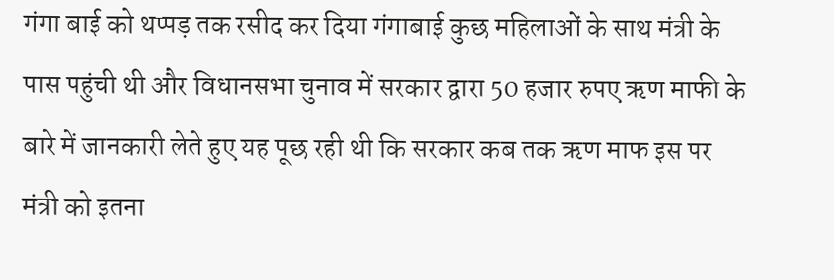गंगा बाई को थप्पड़ तक रसीद कर दिया गंगाबाई कुछ महिलाओं के साथ मंत्री के पास पहुंची थी और विधानसभा चुनाव में सरकार द्वारा 50 हजार रुपए ऋण माफी के बारे में जानकारी लेते हुए यह पूछ रही थी कि सरकार कब तक ऋण माफ इस पर मंत्री को इतना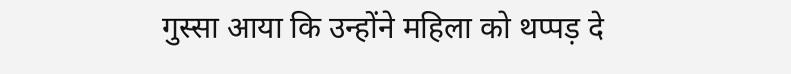गुस्सा आया कि उन्होंने महिला को थप्पड़ दे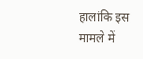हालांकि इस मामले में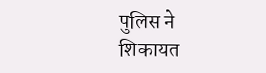पुलिस ने शिकायत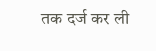तक दर्ज कर ली